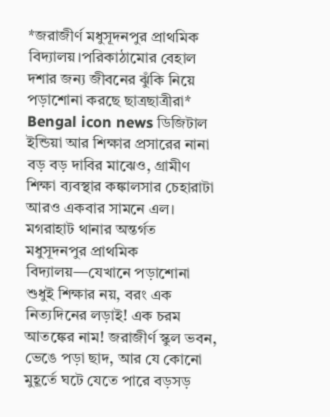*জরাজীর্ণ মধুসূদনপুর প্রাথমিক বিদ্যালয়।পরিকাঠামোর বেহাল দশার জন্য জীবনের ঝুঁকি নিয়ে পড়াশোনা করছে ছাত্রছাত্রীরা*
Bengal icon news ডিজিটাল ইন্ডিয়া আর শিক্ষার প্রসারের নানা বড় বড় দাবির মাঝেও, গ্রামীণ শিক্ষা ব্যবস্থার কঙ্কালসার চেহারাটা আরও একবার সামনে এল। মগরাহাট থানার অন্তর্গত মধুসূদনপুর প্রাথমিক বিদ্যালয়—যেখানে পড়াশোনা শুধুই শিক্ষার নয়, বরং এক নিত্যদিনের লড়াই! এক চরম আতঙ্কের নাম! জরাজীর্ণ স্কুল ভবন, ভেঙে পড়া ছাদ, আর যে কোনো মুহূর্তে ঘটে যেতে পারে বড়সড়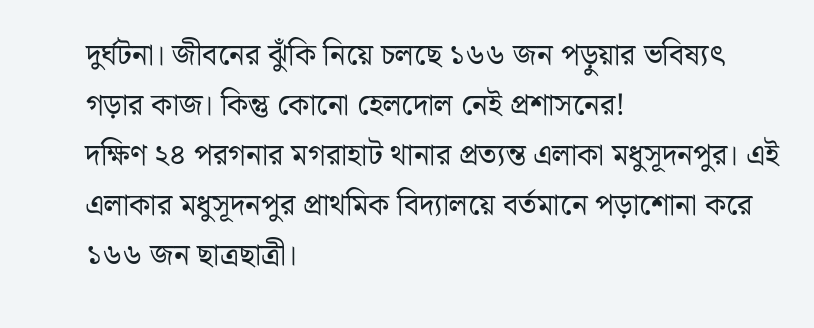দুর্ঘটনা। জীবনের ঝুঁকি নিয়ে চলছে ১৬৬ জন পড়ুয়ার ভবিষ্যৎ গড়ার কাজ। কিন্তু কোনো হেলদোল নেই প্রশাসনের!
দক্ষিণ ২৪ পরগনার মগরাহাট থানার প্রত্যন্ত এলাকা মধুসূদনপুর। এই এলাকার মধুসূদনপুর প্রাথমিক বিদ্যালয়ে বর্তমানে পড়াশোনা করে ১৬৬ জন ছাত্রছাত্রী।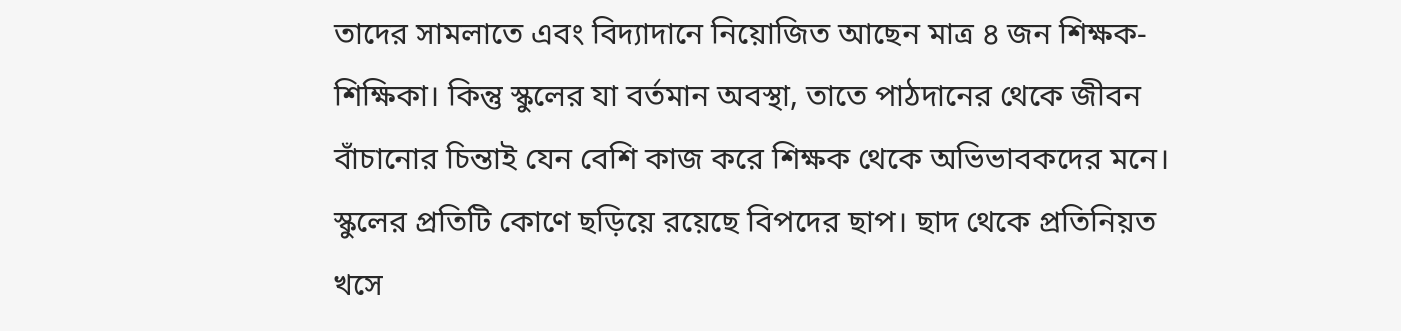তাদের সামলাতে এবং বিদ্যাদানে নিয়োজিত আছেন মাত্র ৪ জন শিক্ষক-শিক্ষিকা। কিন্তু স্কুলের যা বর্তমান অবস্থা, তাতে পাঠদানের থেকে জীবন বাঁচানোর চিন্তাই যেন বেশি কাজ করে শিক্ষক থেকে অভিভাবকদের মনে।
স্কুলের প্রতিটি কোণে ছড়িয়ে রয়েছে বিপদের ছাপ। ছাদ থেকে প্রতিনিয়ত খসে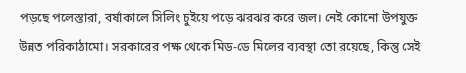পড়ছে পলেস্তারা, বর্ষাকালে সিলিং চুইয়ে পড়ে ঝরঝর করে জল। নেই কোনো উপযুক্ত উন্নত পরিকাঠামো। সরকারের পক্ষ থেকে মিড-ডে মিলের ব্যবস্থা তো রয়েছে, কিন্তু সেই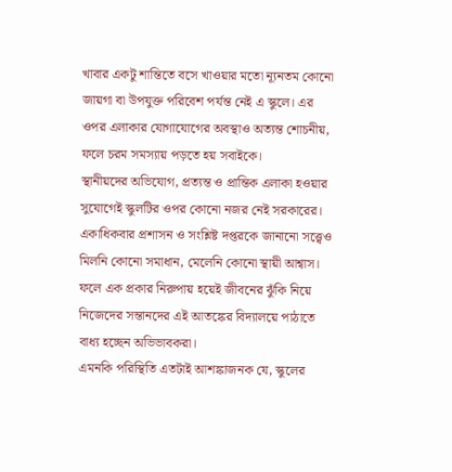খাবার একটু শান্তিতে বসে খাওয়ার মতো ন্যূনতম কোনো জায়গা বা উপযুক্ত পরিবেশ পর্যন্ত নেই এ স্কুলে। এর ওপর এলাকার যোগাযোগের অবস্থাও অত্যন্ত শোচনীয়, ফলে চরম সমস্যায় পড়তে হয় সবাইকে।
স্থানীয়দের অভিযোগ, প্রত্যন্ত ও প্রান্তিক এলাকা হওয়ার সুযোগেই স্কুলটির ওপর কোনো নজর নেই সরকারের। একাধিকবার প্রশাসন ও সংশ্লিষ্ট দপ্তরকে জানানো সত্ত্বেও মিলনি কোনো সমাধান, মেলেনি কোনো স্থায়ী আশ্বাস। ফলে এক প্রকার নিরুপায় হয়েই জীবনের ঝুঁকি নিয়ে নিজেদের সন্তানদের এই আতঙ্কের বিদ্যালয়ে পাঠাতে বাধ্য হচ্ছেন অভিভাবকরা।
এমনকি পরিস্থিতি এতটাই আশঙ্কাজনক যে, স্কুলের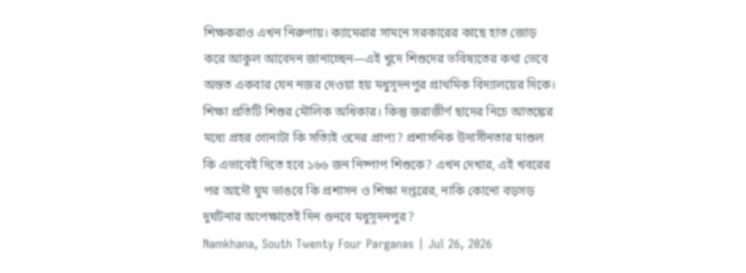শিক্ষকরাও এখন নিরুপায়। ক্যামেরার সামনে সরকারের কাছে হাত জোড় করে আকুল আবেদন জানাচ্ছেন—এই খুদে শিশুদের ভবিষ্যতের কথা ভেবে অন্তত একবার যেন নজর দেওয়া হয় মধুসূদনপুর প্রাথমিক বিদ্যালয়ের দিকে।
শিক্ষা প্রতিটি শিশুর মৌলিক অধিকার। কিন্তু জরাজীর্ণ ছাদের নিচে আতঙ্কের মধ্যে প্রহর গোনাটা কি সত্যিই ওদের প্রাপ্য? প্রশাসনিক উদাসীনতার মাশুল কি এভাবেই দিতে হবে ১৬৬ জন নিষ্পাপ শিশুকে? এখন দেখার, এই খবরের পর আদৌ ঘুম ভাঙবে কি প্রশাসন ও শিক্ষা দপ্তরের, নাকি কোনো বড়সড় দুর্ঘটনার অপেক্ষাতেই দিন গুনবে মধুসূদনপুর?
Namkhana, South Twenty Four Parganas | Jul 26, 2026